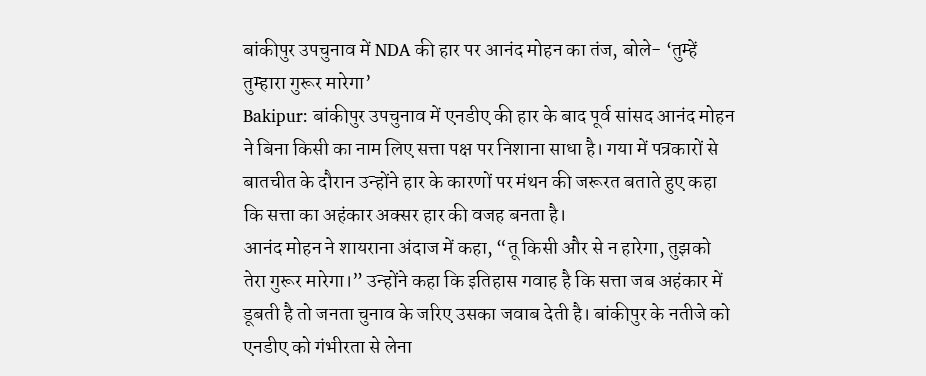बांकीपुर उपचुनाव में NDA की हार पर आनंद मोहन का तंज, बोले- ‘तुम्हें तुम्हारा गुरूर मारेगा’
Bakipur: बांकीपुर उपचुनाव में एनडीए की हार के बाद पूर्व सांसद आनंद मोहन ने बिना किसी का नाम लिए सत्ता पक्ष पर निशाना साधा है। गया में पत्रकारों से बातचीत के दौरान उन्होंने हार के कारणों पर मंथन की जरूरत बताते हुए कहा कि सत्ता का अहंकार अक्सर हार की वजह बनता है।
आनंद मोहन ने शायराना अंदाज में कहा, “तू किसी और से न हारेगा, तुझको तेरा गुरूर मारेगा।” उन्होंने कहा कि इतिहास गवाह है कि सत्ता जब अहंकार में डूबती है तो जनता चुनाव के जरिए उसका जवाब देती है। बांकीपुर के नतीजे को एनडीए को गंभीरता से लेना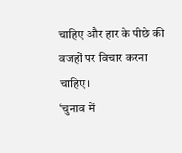चाहिए और हार के पीछे की वजहों पर विचार करना चाहिए।
‘चुनाव में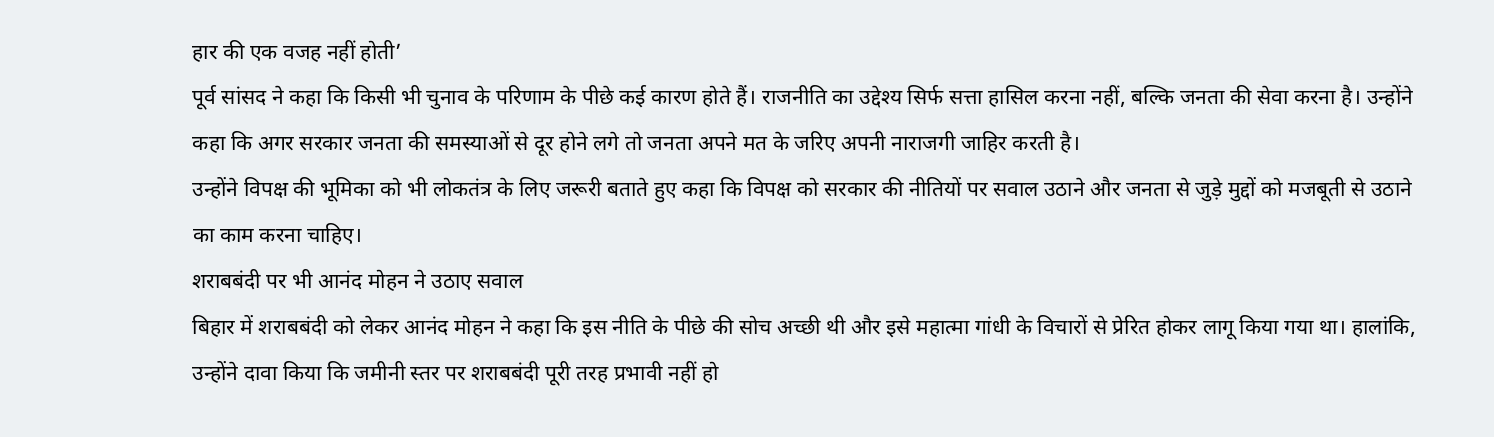हार की एक वजह नहीं होती’
पूर्व सांसद ने कहा कि किसी भी चुनाव के परिणाम के पीछे कई कारण होते हैं। राजनीति का उद्देश्य सिर्फ सत्ता हासिल करना नहीं, बल्कि जनता की सेवा करना है। उन्होंने कहा कि अगर सरकार जनता की समस्याओं से दूर होने लगे तो जनता अपने मत के जरिए अपनी नाराजगी जाहिर करती है।
उन्होंने विपक्ष की भूमिका को भी लोकतंत्र के लिए जरूरी बताते हुए कहा कि विपक्ष को सरकार की नीतियों पर सवाल उठाने और जनता से जुड़े मुद्दों को मजबूती से उठाने का काम करना चाहिए।
शराबबंदी पर भी आनंद मोहन ने उठाए सवाल
बिहार में शराबबंदी को लेकर आनंद मोहन ने कहा कि इस नीति के पीछे की सोच अच्छी थी और इसे महात्मा गांधी के विचारों से प्रेरित होकर लागू किया गया था। हालांकि, उन्होंने दावा किया कि जमीनी स्तर पर शराबबंदी पूरी तरह प्रभावी नहीं हो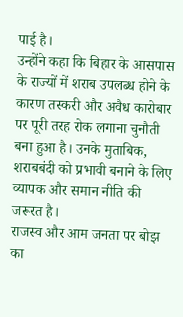पाई है।
उन्होंने कहा कि बिहार के आसपास के राज्यों में शराब उपलब्ध होने के कारण तस्करी और अवैध कारोबार पर पूरी तरह रोक लगाना चुनौती बना हुआ है। उनके मुताबिक, शराबबंदी को प्रभावी बनाने के लिए व्यापक और समान नीति की जरूरत है।
राजस्व और आम जनता पर बोझ का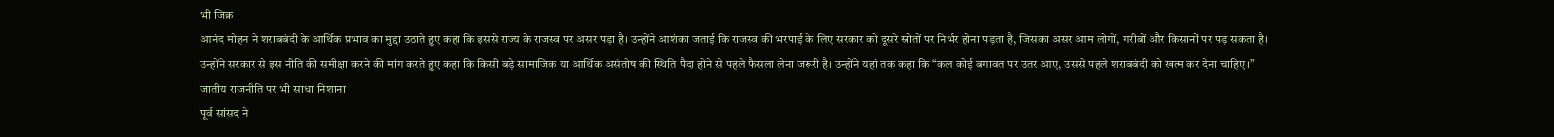भी जिक्र
आनंद मोहन ने शराबबंदी के आर्थिक प्रभाव का मुद्दा उठाते हुए कहा कि इससे राज्य के राजस्व पर असर पड़ा है। उन्होंने आशंका जताई कि राजस्व की भरपाई के लिए सरकार को दूसरे स्रोतों पर निर्भर होना पड़ता है, जिसका असर आम लोगों, गरीबों और किसानों पर पड़ सकता है।
उन्होंने सरकार से इस नीति की समीक्षा करने की मांग करते हुए कहा कि किसी बड़े सामाजिक या आर्थिक असंतोष की स्थिति पैदा होने से पहले फैसला लेना जरूरी है। उन्होंने यहां तक कहा कि “कल कोई बगावत पर उतर आए, उससे पहले शराबबंदी को खत्म कर देना चाहिए।”
जातीय राजनीति पर भी साधा निशाना
पूर्व सांसद ने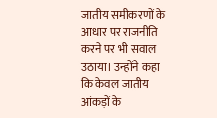जातीय समीकरणों के आधार पर राजनीति करने पर भी सवाल उठाया। उन्होंने कहा कि केवल जातीय आंकड़ों के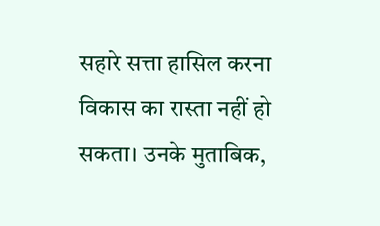सहारे सत्ता हासिल करना विकास का रास्ता नहीं हो सकता। उनके मुताबिक,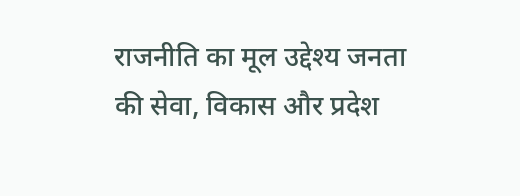राजनीति का मूल उद्देश्य जनता की सेवा, विकास और प्रदेश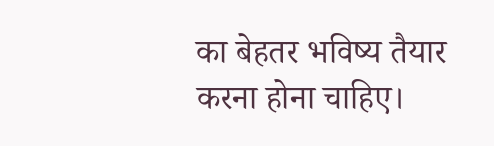का बेहतर भविष्य तैयार करना होना चाहिए।